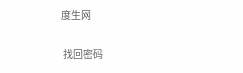度生网

 找回密码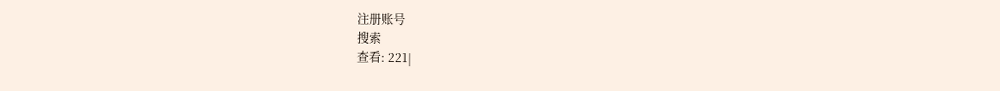注册账号
搜索
查看: 221|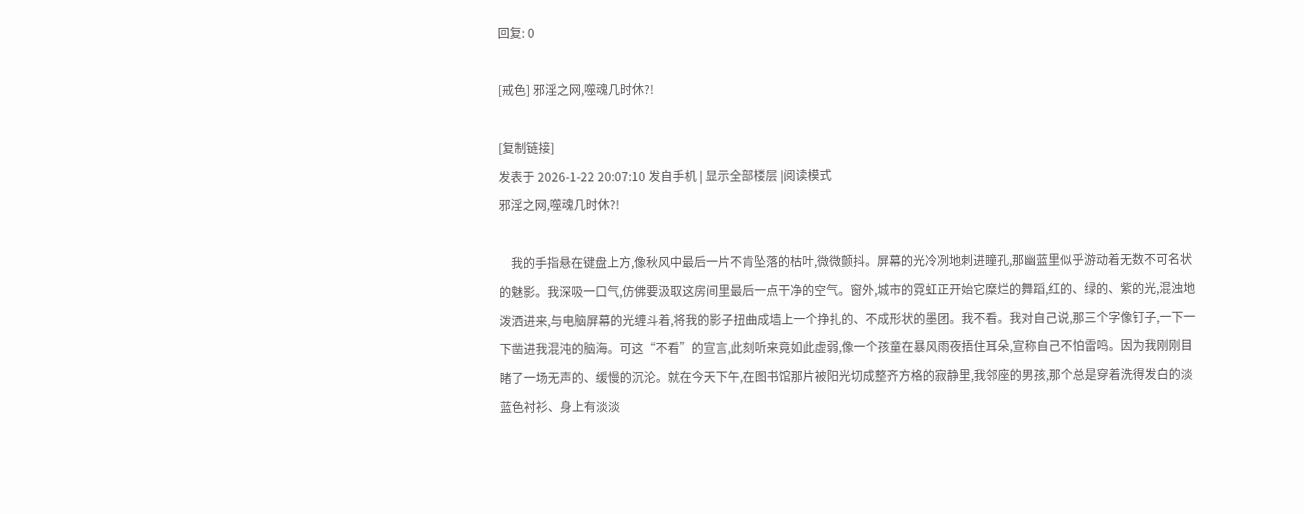回复: 0

[戒色] 邪淫之网,噬魂几时休?!

[复制链接]
发表于 2026-1-22 20:07:10 发自手机 | 显示全部楼层 |阅读模式
邪淫之网,噬魂几时休?!

    我的手指悬在键盘上方,像秋风中最后一片不肯坠落的枯叶,微微颤抖。屏幕的光冷冽地刺进瞳孔,那幽蓝里似乎游动着无数不可名状的魅影。我深吸一口气,仿佛要汲取这房间里最后一点干净的空气。窗外,城市的霓虹正开始它糜烂的舞蹈,红的、绿的、紫的光,混浊地泼洒进来,与电脑屏幕的光缠斗着,将我的影子扭曲成墙上一个挣扎的、不成形状的墨团。我不看。我对自己说,那三个字像钉子,一下一下凿进我混沌的脑海。可这“不看”的宣言,此刻听来竟如此虚弱,像一个孩童在暴风雨夜捂住耳朵,宣称自己不怕雷鸣。因为我刚刚目睹了一场无声的、缓慢的沉沦。就在今天下午,在图书馆那片被阳光切成整齐方格的寂静里,我邻座的男孩,那个总是穿着洗得发白的淡蓝色衬衫、身上有淡淡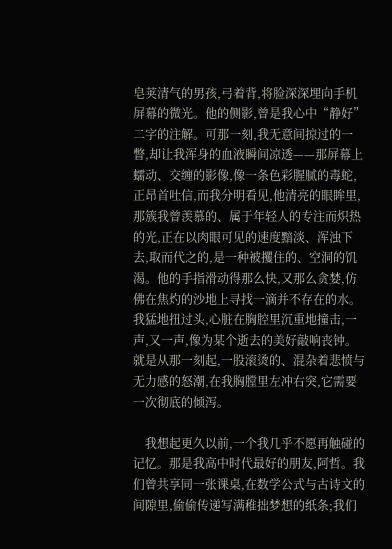皂荚清气的男孩,弓着背,将脸深深埋向手机屏幕的微光。他的侧影,曾是我心中“静好”二字的注解。可那一刻,我无意间掠过的一瞥,却让我浑身的血液瞬间凉透——那屏幕上蠕动、交缠的影像,像一条色彩腥腻的毒蛇,正昂首吐信,而我分明看见,他清亮的眼眸里,那簇我曾羡慕的、属于年轻人的专注而炽热的光,正在以肉眼可见的速度黯淡、浑浊下去,取而代之的,是一种被攫住的、空洞的饥渴。他的手指滑动得那么快,又那么贪婪,仿佛在焦灼的沙地上寻找一滴并不存在的水。我猛地扭过头,心脏在胸腔里沉重地撞击,一声,又一声,像为某个逝去的美好敲响丧钟。就是从那一刻起,一股滚烫的、混杂着悲愤与无力感的怒潮,在我胸膛里左冲右突,它需要一次彻底的倾泻。

    我想起更久以前,一个我几乎不愿再触碰的记忆。那是我高中时代最好的朋友,阿哲。我们曾共享同一张课桌,在数学公式与古诗文的间隙里,偷偷传递写满稚拙梦想的纸条;我们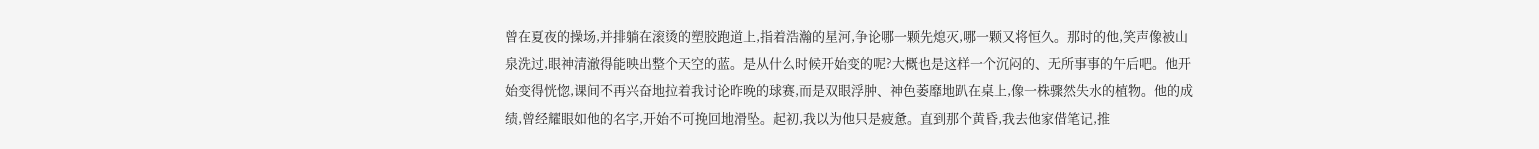曾在夏夜的操场,并排躺在滚烫的塑胶跑道上,指着浩瀚的星河,争论哪一颗先熄灭,哪一颗又将恒久。那时的他,笑声像被山泉洗过,眼神清澈得能映出整个天空的蓝。是从什么时候开始变的呢?大概也是这样一个沉闷的、无所事事的午后吧。他开始变得恍惚,课间不再兴奋地拉着我讨论昨晚的球赛,而是双眼浮肿、神色萎靡地趴在桌上,像一株骤然失水的植物。他的成绩,曾经耀眼如他的名字,开始不可挽回地滑坠。起初,我以为他只是疲惫。直到那个黄昏,我去他家借笔记,推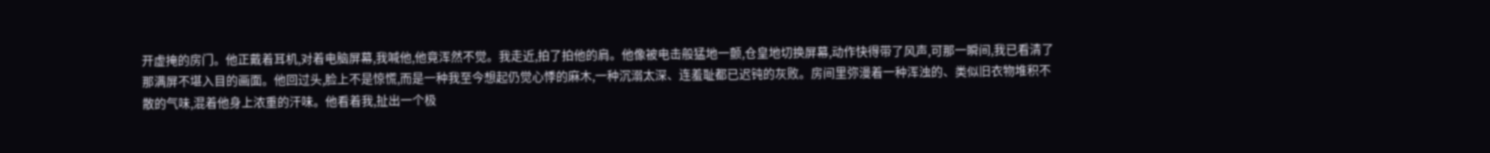开虚掩的房门。他正戴着耳机,对着电脑屏幕,我喊他,他竟浑然不觉。我走近,拍了拍他的肩。他像被电击般猛地一颤,仓皇地切换屏幕,动作快得带了风声,可那一瞬间,我已看清了那满屏不堪入目的画面。他回过头,脸上不是惊慌,而是一种我至今想起仍觉心悸的麻木,一种沉溺太深、连羞耻都已迟钝的灰败。房间里弥漫着一种浑浊的、类似旧衣物堆积不散的气味,混着他身上浓重的汗味。他看着我,扯出一个极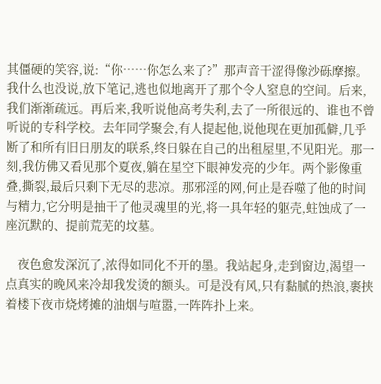其僵硬的笑容,说:“你……你怎么来了?”那声音干涩得像沙砾摩擦。我什么也没说,放下笔记,逃也似地离开了那个令人窒息的空间。后来,我们渐渐疏远。再后来,我听说他高考失利,去了一所很远的、谁也不曾听说的专科学校。去年同学聚会,有人提起他,说他现在更加孤僻,几乎断了和所有旧日朋友的联系,终日躲在自己的出租屋里,不见阳光。那一刻,我仿佛又看见那个夏夜,躺在星空下眼神发亮的少年。两个影像重叠,撕裂,最后只剩下无尽的悲凉。那邪淫的网,何止是吞噬了他的时间与精力,它分明是抽干了他灵魂里的光,将一具年轻的躯壳,蛀蚀成了一座沉默的、提前荒芜的坟墓。

    夜色愈发深沉了,浓得如同化不开的墨。我站起身,走到窗边,渴望一点真实的晚风来冷却我发烫的额头。可是没有风,只有黏腻的热浪,裹挟着楼下夜市烧烤摊的油烟与喧嚣,一阵阵扑上来。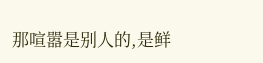那喧嚣是别人的,是鲜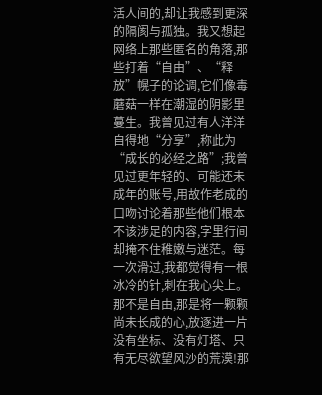活人间的,却让我感到更深的隔阂与孤独。我又想起网络上那些匿名的角落,那些打着“自由”、“释放”幌子的论调,它们像毒蘑菇一样在潮湿的阴影里蔓生。我曾见过有人洋洋自得地“分享”,称此为“成长的必经之路”;我曾见过更年轻的、可能还未成年的账号,用故作老成的口吻讨论着那些他们根本不该涉足的内容,字里行间却掩不住稚嫩与迷茫。每一次滑过,我都觉得有一根冰冷的针,刺在我心尖上。那不是自由,那是将一颗颗尚未长成的心,放逐进一片没有坐标、没有灯塔、只有无尽欲望风沙的荒漠!那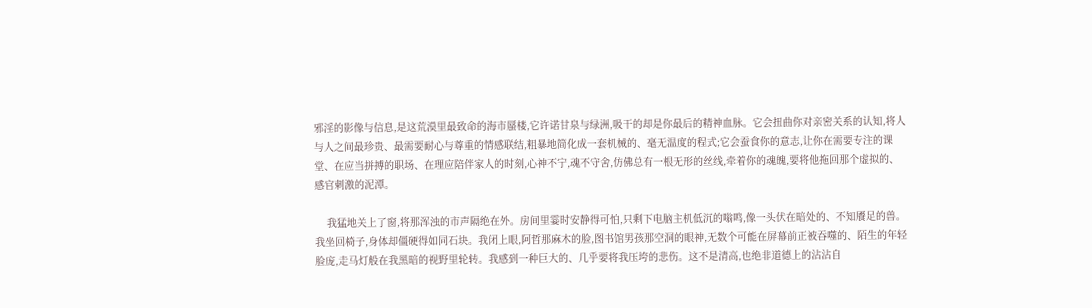邪淫的影像与信息,是这荒漠里最致命的海市蜃楼,它许诺甘泉与绿洲,吸干的却是你最后的精神血脉。它会扭曲你对亲密关系的认知,将人与人之间最珍贵、最需要耐心与尊重的情感联结,粗暴地简化成一套机械的、毫无温度的程式;它会蚕食你的意志,让你在需要专注的课堂、在应当拼搏的职场、在理应陪伴家人的时刻,心神不宁,魂不守舍,仿佛总有一根无形的丝线,牵着你的魂魄,要将他拖回那个虚拟的、感官刺激的泥潭。

    我猛地关上了窗,将那浑浊的市声隔绝在外。房间里霎时安静得可怕,只剩下电脑主机低沉的嗡鸣,像一头伏在暗处的、不知餍足的兽。我坐回椅子,身体却僵硬得如同石块。我闭上眼,阿哲那麻木的脸,图书馆男孩那空洞的眼神,无数个可能在屏幕前正被吞噬的、陌生的年轻脸庞,走马灯般在我黑暗的视野里轮转。我感到一种巨大的、几乎要将我压垮的悲伤。这不是清高,也绝非道德上的沾沾自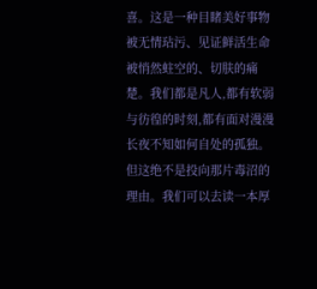喜。这是一种目睹美好事物被无情玷污、见证鲜活生命被悄然蛀空的、切肤的痛楚。我们都是凡人,都有软弱与彷徨的时刻,都有面对漫漫长夜不知如何自处的孤独。但这绝不是投向那片毒沼的理由。我们可以去读一本厚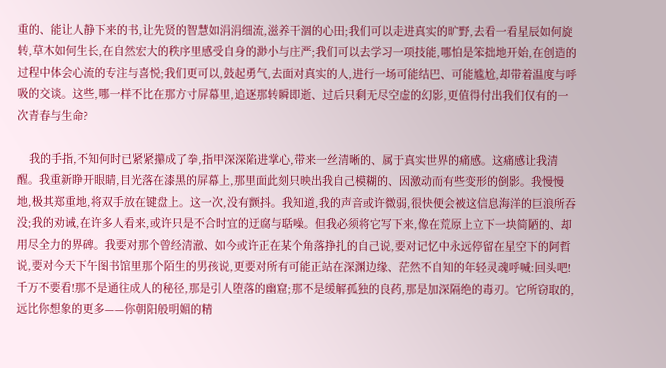重的、能让人静下来的书,让先贤的智慧如涓涓细流,滋养干涸的心田;我们可以走进真实的旷野,去看一看星辰如何旋转,草木如何生长,在自然宏大的秩序里感受自身的渺小与庄严;我们可以去学习一项技能,哪怕是笨拙地开始,在创造的过程中体会心流的专注与喜悦;我们更可以,鼓起勇气,去面对真实的人,进行一场可能结巴、可能尴尬,却带着温度与呼吸的交谈。这些,哪一样不比在那方寸屏幕里,追逐那转瞬即逝、过后只剩无尽空虚的幻影,更值得付出我们仅有的一次青春与生命?

    我的手指,不知何时已紧紧攥成了拳,指甲深深陷进掌心,带来一丝清晰的、属于真实世界的痛感。这痛感让我清醒。我重新睁开眼睛,目光落在漆黑的屏幕上,那里面此刻只映出我自己模糊的、因激动而有些变形的倒影。我慢慢地,极其郑重地,将双手放在键盘上。这一次,没有颤抖。我知道,我的声音或许微弱,很快便会被这信息海洋的巨浪所吞没;我的劝诫,在许多人看来,或许只是不合时宜的迂腐与聒噪。但我必须将它写下来,像在荒原上立下一块简陋的、却用尽全力的界碑。我要对那个曾经清澈、如今或许正在某个角落挣扎的自己说,要对记忆中永远停留在星空下的阿哲说,要对今天下午图书馆里那个陌生的男孩说,更要对所有可能正站在深渊边缘、茫然不自知的年轻灵魂呼喊:回头吧!千万不要看!那不是通往成人的秘径,那是引人堕落的幽窟;那不是缓解孤独的良药,那是加深隔绝的毒刃。它所窃取的,远比你想象的更多——你朝阳般明媚的精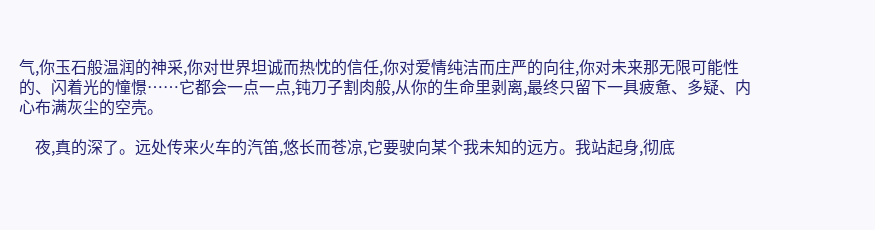气,你玉石般温润的神采,你对世界坦诚而热忱的信任,你对爱情纯洁而庄严的向往,你对未来那无限可能性的、闪着光的憧憬……它都会一点一点,钝刀子割肉般,从你的生命里剥离,最终只留下一具疲惫、多疑、内心布满灰尘的空壳。

    夜,真的深了。远处传来火车的汽笛,悠长而苍凉,它要驶向某个我未知的远方。我站起身,彻底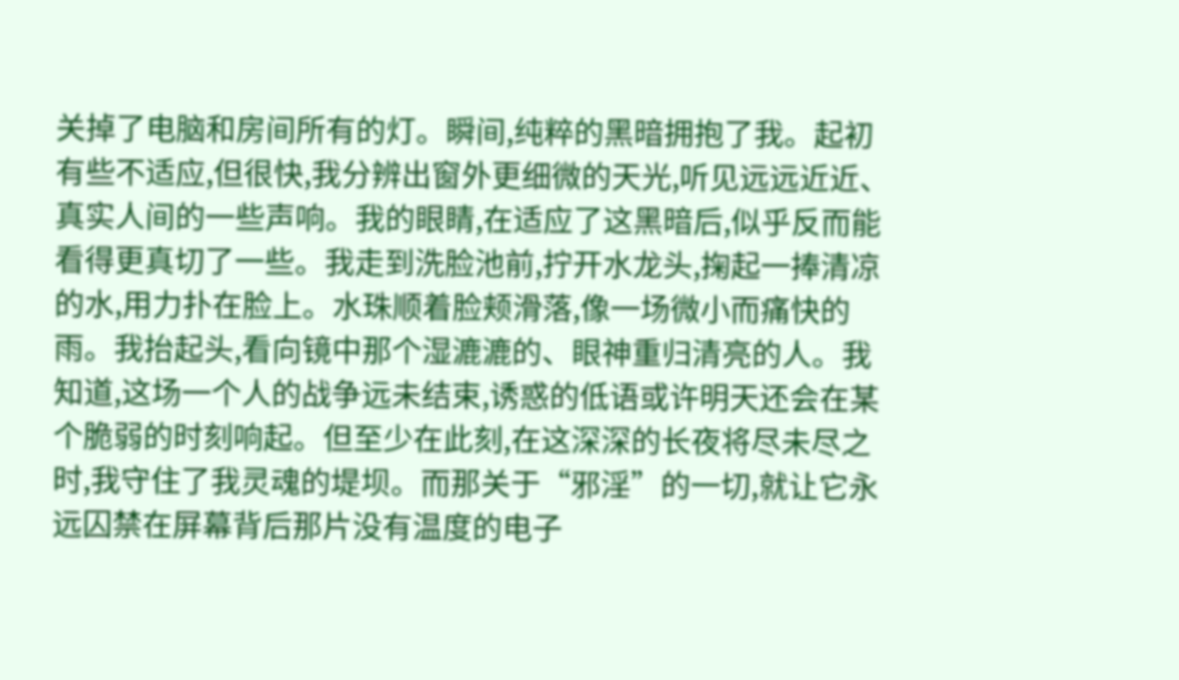关掉了电脑和房间所有的灯。瞬间,纯粹的黑暗拥抱了我。起初有些不适应,但很快,我分辨出窗外更细微的天光,听见远远近近、真实人间的一些声响。我的眼睛,在适应了这黑暗后,似乎反而能看得更真切了一些。我走到洗脸池前,拧开水龙头,掬起一捧清凉的水,用力扑在脸上。水珠顺着脸颊滑落,像一场微小而痛快的雨。我抬起头,看向镜中那个湿漉漉的、眼神重归清亮的人。我知道,这场一个人的战争远未结束,诱惑的低语或许明天还会在某个脆弱的时刻响起。但至少在此刻,在这深深的长夜将尽未尽之时,我守住了我灵魂的堤坝。而那关于“邪淫”的一切,就让它永远囚禁在屏幕背后那片没有温度的电子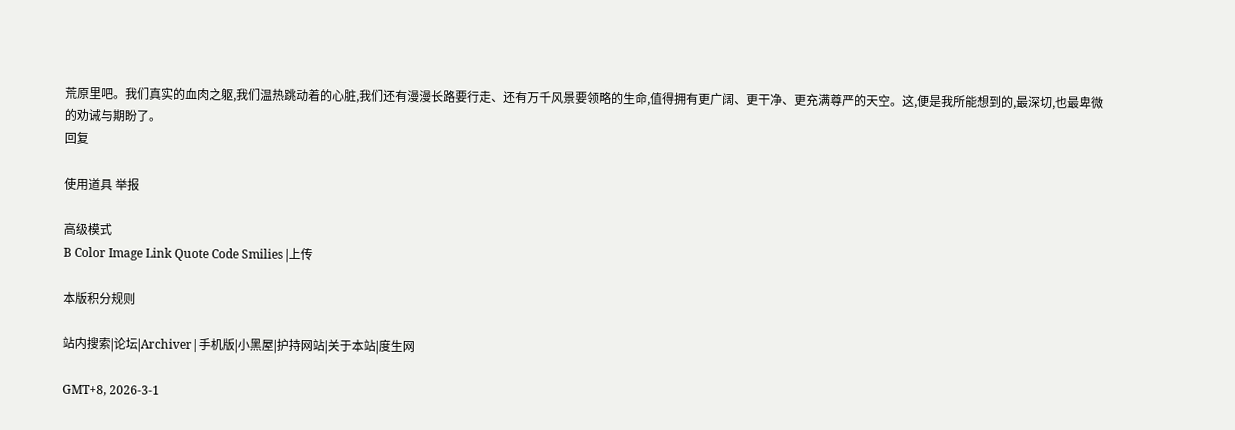荒原里吧。我们真实的血肉之躯,我们温热跳动着的心脏,我们还有漫漫长路要行走、还有万千风景要领略的生命,值得拥有更广阔、更干净、更充满尊严的天空。这,便是我所能想到的,最深切,也最卑微的劝诫与期盼了。
回复

使用道具 举报

高级模式
B Color Image Link Quote Code Smilies |上传

本版积分规则

站内搜索|论坛|Archiver|手机版|小黑屋|护持网站|关于本站|度生网

GMT+8, 2026-3-1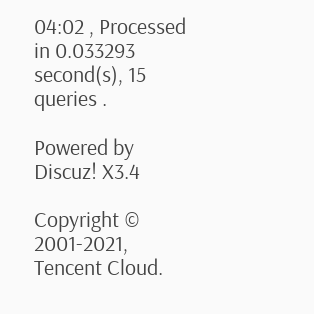04:02 , Processed in 0.033293 second(s), 15 queries .

Powered by Discuz! X3.4

Copyright © 2001-2021, Tencent Cloud.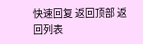快速回复 返回顶部 返回列表